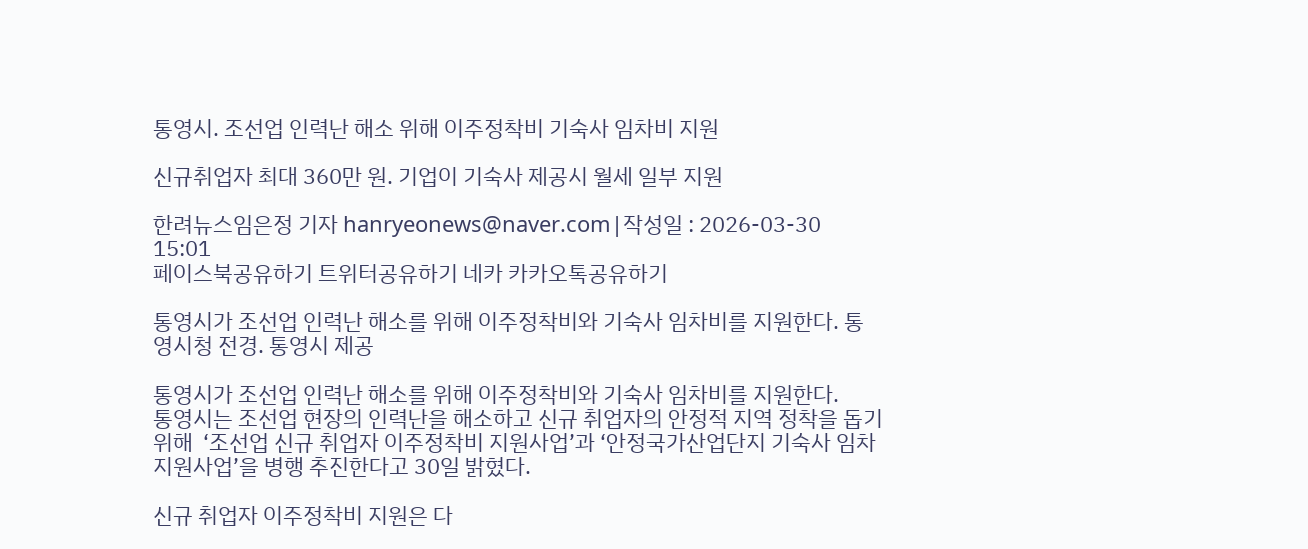통영시. 조선업 인력난 해소 위해 이주정착비 기숙사 임차비 지원

신규취업자 최대 360만 원. 기업이 기숙사 제공시 월세 일부 지원

한려뉴스임은정 기자 hanryeonews@naver.com|작성일 : 2026-03-30 15:01
페이스북공유하기 트위터공유하기 네카 카카오톡공유하기

통영시가 조선업 인력난 해소를 위해 이주정착비와 기숙사 임차비를 지원한다. 통영시청 전경. 통영시 제공

통영시가 조선업 인력난 해소를 위해 이주정착비와 기숙사 임차비를 지원한다.
통영시는 조선업 현장의 인력난을 해소하고 신규 취업자의 안정적 지역 정착을 돕기 위해  ‘조선업 신규 취업자 이주정착비 지원사업’과 ‘안정국가산업단지 기숙사 임차 지원사업’을 병행 추진한다고 30일 밝혔다.

신규 취업자 이주정착비 지원은 다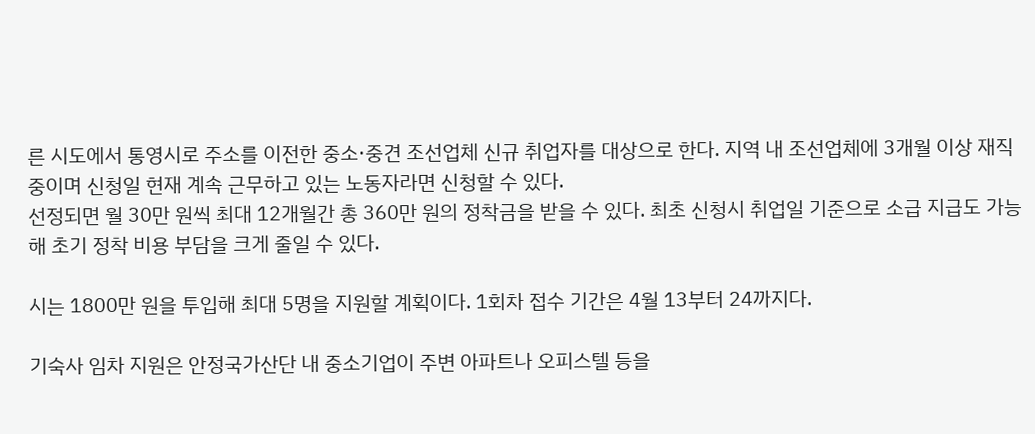른 시도에서 통영시로 주소를 이전한 중소·중견 조선업체 신규 취업자를 대상으로 한다. 지역 내 조선업체에 3개월 이상 재직 중이며 신청일 현재 계속 근무하고 있는 노동자라면 신청할 수 있다.
선정되면 월 30만 원씩 최대 12개월간 총 360만 원의 정착금을 받을 수 있다. 최초 신청시 취업일 기준으로 소급 지급도 가능해 초기 정착 비용 부담을 크게 줄일 수 있다.

시는 1800만 원을 투입해 최대 5명을 지원할 계획이다. 1회차 접수 기간은 4월 13부터 24까지다.

기숙사 임차 지원은 안정국가산단 내 중소기업이 주변 아파트나 오피스텔 등을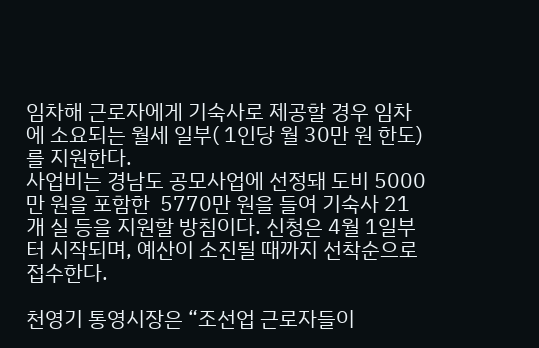임차해 근로자에게 기숙사로 제공할 경우 임차에 소요되는 월세 일부( 1인당 월 30만 원 한도)를 지원한다.
사업비는 경남도 공모사업에 선정돼 도비 5000만 원을 포함한  5770만 원을 들여 기숙사 21개 실 등을 지원할 방침이다. 신청은 4월 1일부터 시작되며, 예산이 소진될 때까지 선착순으로 접수한다.

천영기 통영시장은 “조선업 근로자들이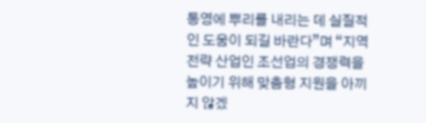통영에 뿌리를 내리는 데 실질적인 도움이 되길 바란다”며 “지역 전략 산업인 조선업의 경쟁력을 높이기 위해 맞춤형 지원을 아끼지 않겠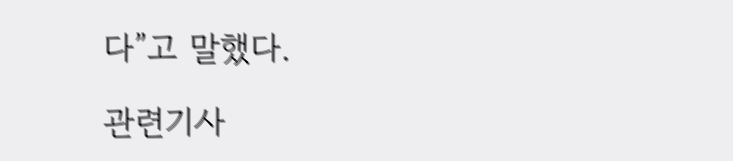다”고 말했다.

관련기사